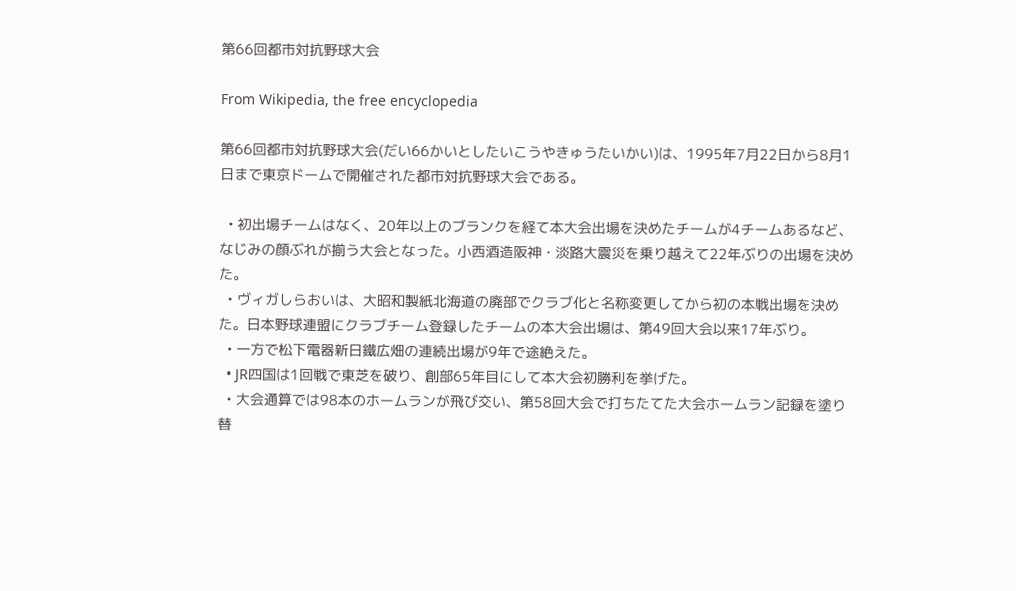第66回都市対抗野球大会

From Wikipedia, the free encyclopedia

第66回都市対抗野球大会(だい66かいとしたいこうやきゅうたいかい)は、1995年7月22日から8月1日まで東京ドームで開催された都市対抗野球大会である。

  • 初出場チームはなく、20年以上のブランクを経て本大会出場を決めたチームが4チームあるなど、なじみの顔ぶれが揃う大会となった。小西酒造阪神・淡路大震災を乗り越えて22年ぶりの出場を決めた。
  • ヴィガしらおいは、大昭和製紙北海道の廃部でクラブ化と名称変更してから初の本戦出場を決めた。日本野球連盟にクラブチーム登録したチームの本大会出場は、第49回大会以来17年ぶり。
  • 一方で松下電器新日鐵広畑の連続出場が9年で途絶えた。
  • JR四国は1回戦で東芝を破り、創部65年目にして本大会初勝利を挙げた。
  • 大会通算では98本のホームランが飛び交い、第58回大会で打ちたてた大会ホームラン記録を塗り替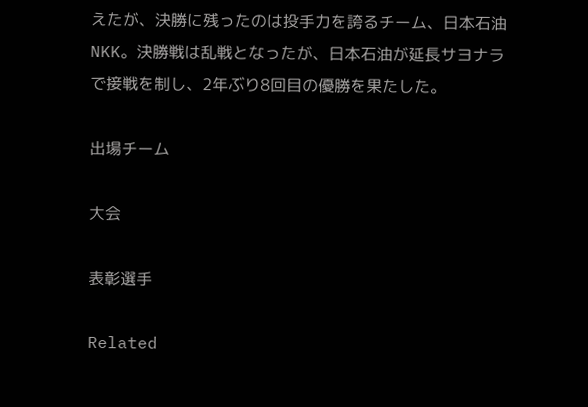えたが、決勝に残ったのは投手力を誇るチーム、日本石油NKK。決勝戦は乱戦となったが、日本石油が延長サヨナラで接戦を制し、2年ぶり8回目の優勝を果たした。

出場チーム

大会

表彰選手

Related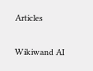Articles

Wikiwand AI